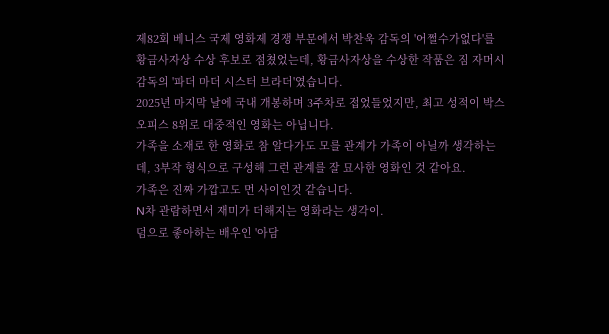제82회 베니스 국제 영화제 경쟁 부문에서 박찬욱 감독의 '어쩔수가없다'를 황금사자상 수상 후보로 점쳤었는데, 황금사자상을 수상한 작품은 짐 자머시 감독의 '파더 마더 시스터 브라더'였습니다.
2025년 마지막 날에 국내 개봉하며 3주차로 접었들었지만, 최고 성적이 박스오피스 8위로 대중적인 영화는 아닙니다.
가족을 소재로 한 영화로 참 알다가도 모를 관계가 가족이 아닐까 생각하는데, 3부작 형식으로 구성해 그런 관계를 잘 묘사한 영화인 것 같아요.
가족은 진짜 가깝고도 먼 사이인것 같습니다.
N차 관람하면서 재미가 더해지는 영화라는 생각이.
덤으로 좋아하는 배우인 '아담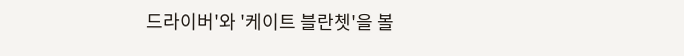드라이버'와 '케이트 블란쳇'을 볼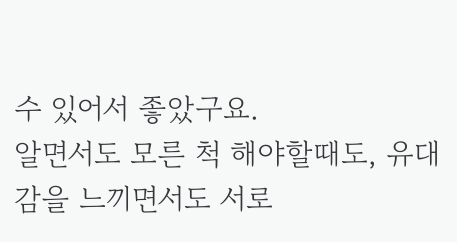수 있어서 좋았구요.
알면서도 모른 척 해야할때도, 유대감을 느끼면서도 서로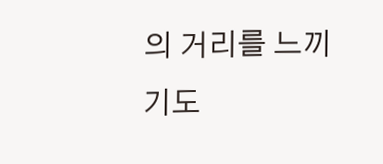의 거리를 느끼기도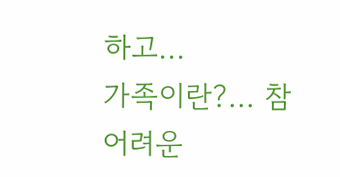하고...
가족이란?... 참 어려운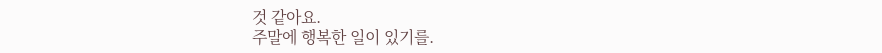것 같아요.
주말에 행복한 일이 있기를.